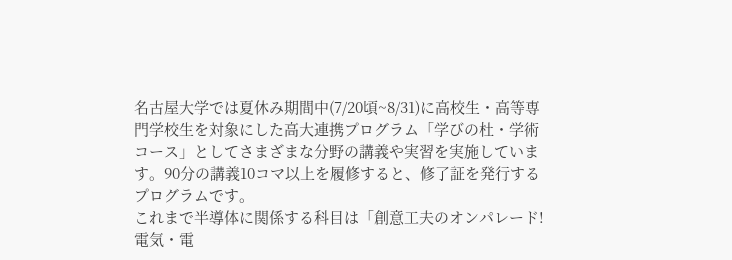名古屋大学では夏休み期間中(7/20頃~8/31)に高校生・高等専門学校生を対象にした高大連携プログラム「学びの杜・学術コース」としてさまざまな分野の講義や実習を実施しています。90分の講義10コマ以上を履修すると、修了証を発行するプログラムです。
これまで半導体に関係する科目は「創意工夫のオンパレード!電気・電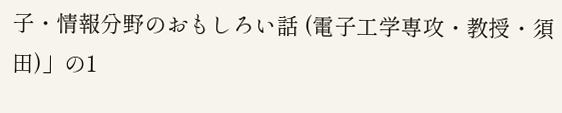子・情報分野のおもしろい話 (電子工学専攻・教授・須田)」の1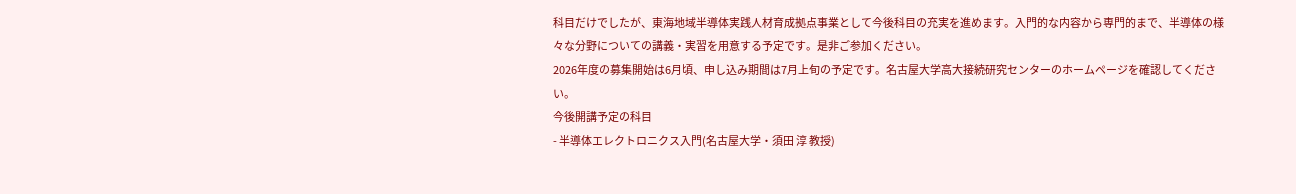科目だけでしたが、東海地域半導体実践人材育成拠点事業として今後科目の充実を進めます。入門的な内容から専門的まで、半導体の様々な分野についての講義・実習を用意する予定です。是非ご参加ください。
2026年度の募集開始は6月頃、申し込み期間は7月上旬の予定です。名古屋大学高大接続研究センターのホームページを確認してください。
今後開講予定の科目
- 半導体エレクトロニクス入門(名古屋大学・須田 淳 教授)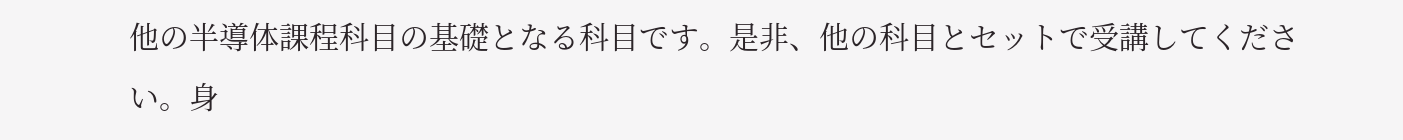他の半導体課程科目の基礎となる科目です。是非、他の科目とセットで受講してください。身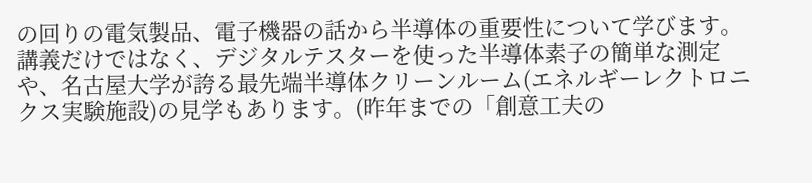の回りの電気製品、電子機器の話から半導体の重要性について学びます。講義だけではなく、デジタルテスターを使った半導体素子の簡単な測定や、名古屋大学が誇る最先端半導体クリーンルーム(エネルギーレクトロニクス実験施設)の見学もあります。(昨年までの「創意工夫の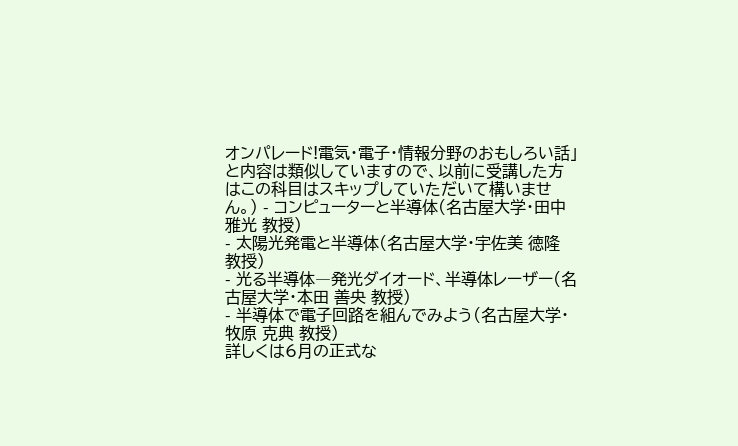オンパレード!電気・電子・情報分野のおもしろい話」と内容は類似していますので、以前に受講した方はこの科目はスキップしていただいて構いません。) - コンピューターと半導体(名古屋大学・田中 雅光 教授)
- 太陽光発電と半導体(名古屋大学・宇佐美 徳隆 教授)
- 光る半導体―発光ダイオード、半導体レーザー(名古屋大学・本田 善央 教授)
- 半導体で電子回路を組んでみよう(名古屋大学・牧原 克典 教授)
詳しくは6月の正式な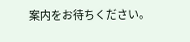案内をお待ちください。